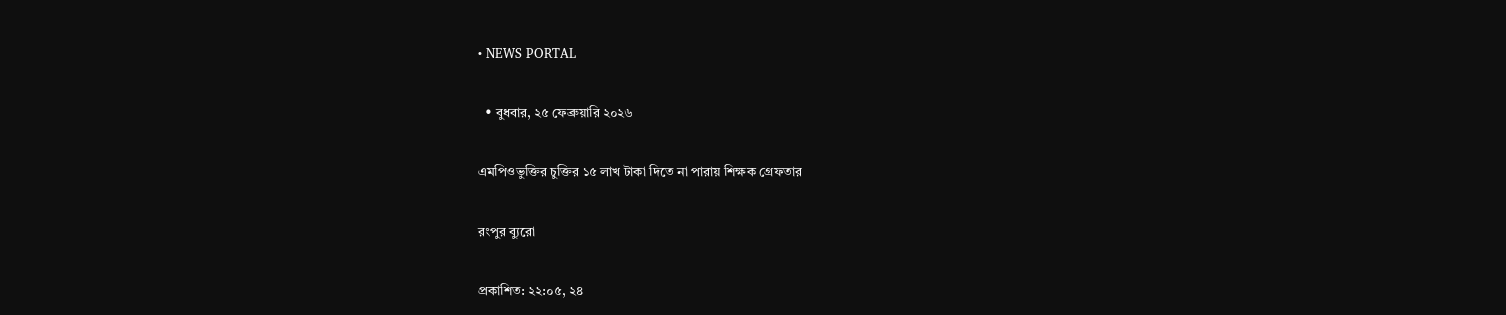• NEWS PORTAL

  • বুধবার, ২৫ ফেব্রুয়ারি ২০২৬

এমপিওভুক্তির চুক্তির ১৫ লাখ টাকা দিতে না পারায় শিক্ষক গ্রেফতার

রংপুর ব্যুরো

প্রকাশিত: ২২:০৫, ২৪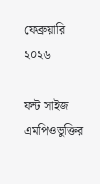ফেব্রুয়ারি ২০২৬

ফন্ট সাইজ
এমপিওভুক্তির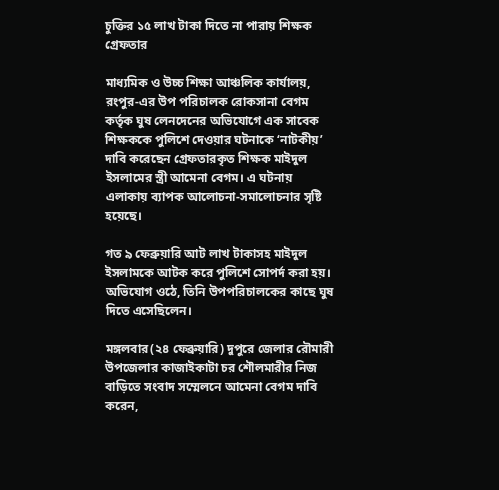চুক্তির ১৫ লাখ টাকা দিতে না পারায় শিক্ষক গ্রেফতার

মাধ্যমিক ও উচ্চ শিক্ষা আঞ্চলিক কার্যালয়, রংপুর-এর উপ পরিচালক রোকসানা বেগম কর্তৃক ঘুষ লেনদেনের অভিযোগে এক সাবেক শিক্ষককে পুলিশে দেওয়ার ঘটনাকে ‘নাটকীয়’ দাবি করেছেন গ্রেফতারকৃত শিক্ষক মাইদুল ইসলামের স্ত্রী আমেনা বেগম। এ ঘটনায় এলাকায় ব্যাপক আলোচনা-সমালোচনার সৃষ্টি হয়েছে।

গত ৯ ফেব্রুয়ারি আট লাখ টাকাসহ মাইদুল ইসলামকে আটক করে পুলিশে সোপর্দ করা হয়। অভিযোগ ওঠে, তিনি উপপরিচালকের কাছে ঘুষ দিতে এসেছিলেন।

মঙ্গলবার(২৪ ফেব্রুয়ারি) দুপুরে জেলার রৌমারী উপজেলার কাজাইকাটা চর শৌলমারীর নিজ বাড়িতে সংবাদ সম্মেলনে আমেনা বেগম দাবি করেন,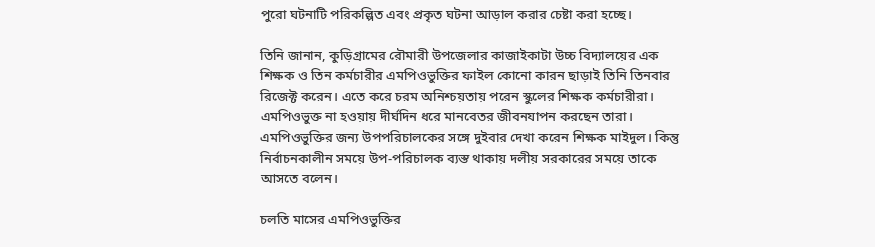পুরো ঘটনাটি পরিকল্পিত এবং প্রকৃত ঘটনা আড়াল করার চেষ্টা করা হচ্ছে।

তিনি জানান, কুড়িগ্রামের রৌমারী উপজেলার কাজাইকাটা উচ্চ বিদ্যালয়ের এক শিক্ষক ও তিন কর্মচারীর এমপিওভুক্তির ফাইল কোনো কারন ছাড়াই তিনি তিনবার রিজেক্ট করেন। এতে করে চরম অনিশ্চয়তায় পরেন স্কুলের শিক্ষক কর্মচারীরা। এমপিওভুক্ত না হওয়ায় দীর্ঘদিন ধরে মানবেতর জীবনযাপন করছেন তারা।
এমপিওভুক্তির জন্য উপপরিচালকের সঙ্গে দুইবার দেখা করেন শিক্ষক মাইদুল। কিন্তু নির্বাচনকালীন সময়ে উপ-পরিচালক ব্যস্ত থাকায় দলীয় সরকারের সময়ে তাকে আসতে বলেন।

চলতি মাসের এমপিওভুক্তির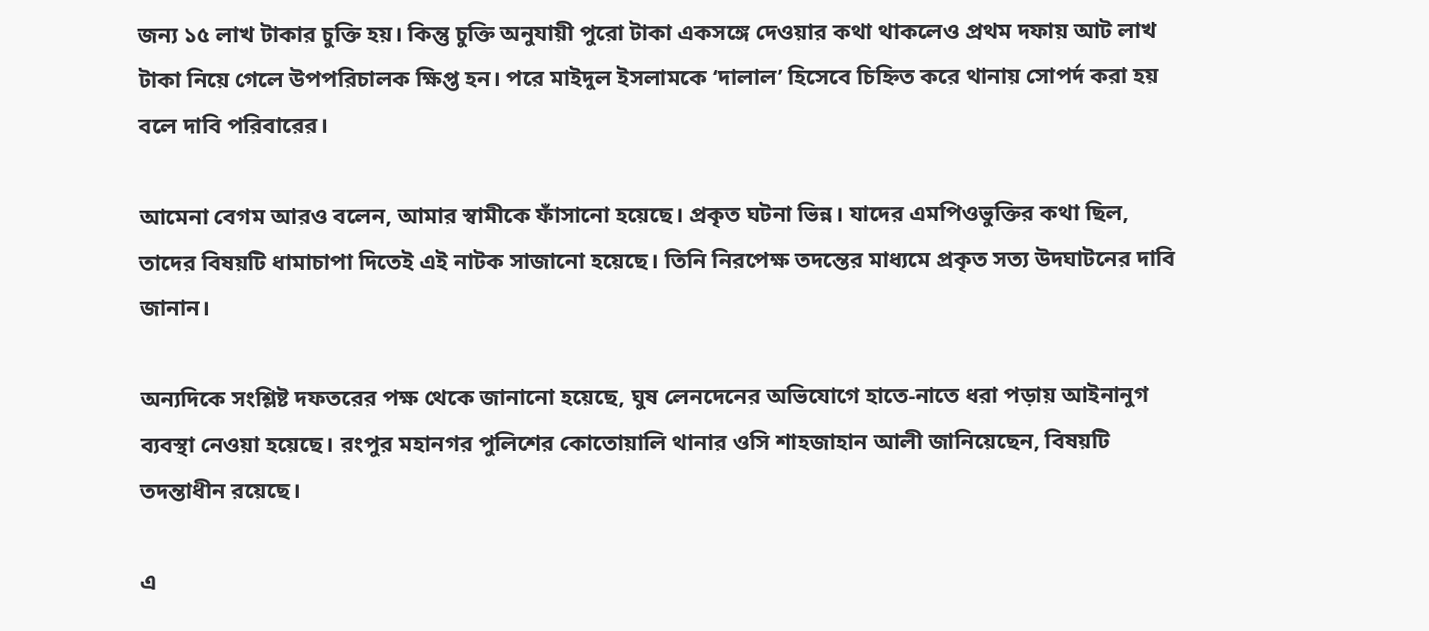জন্য ১৫ লাখ টাকার চুক্তি হয়। কিন্তু চুক্তি অনুযায়ী পুরো টাকা একসঙ্গে দেওয়ার কথা থাকলেও প্রথম দফায় আট লাখ টাকা নিয়ে গেলে উপপরিচালক ক্ষিপ্ত হন। পরে মাইদুল ইসলামকে ‘দালাল’ হিসেবে চিহ্নিত করে থানায় সোপর্দ করা হয় বলে দাবি পরিবারের।

আমেনা বেগম আরও বলেন, আমার স্বামীকে ফাঁসানো হয়েছে। প্রকৃত ঘটনা ভিন্ন। যাদের এমপিওভুক্তির কথা ছিল, তাদের বিষয়টি ধামাচাপা দিতেই এই নাটক সাজানো হয়েছে। তিনি নিরপেক্ষ তদন্তের মাধ্যমে প্রকৃত সত্য উদঘাটনের দাবি জানান।

অন্যদিকে সংশ্লিষ্ট দফতরের পক্ষ থেকে জানানো হয়েছে, ঘুষ লেনদেনের অভিযোগে হাতে-নাতে ধরা পড়ায় আইনানুগ ব্যবস্থা নেওয়া হয়েছে। রংপুর মহানগর পুলিশের কোতোয়ালি থানার ওসি শাহজাহান আলী জানিয়েছেন, বিষয়টি তদন্তাধীন রয়েছে।

এ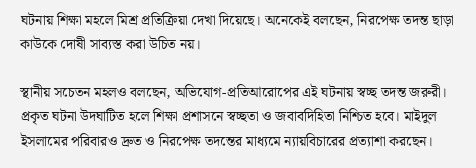ঘটনায় শিক্ষা মহলে মিশ্র প্রতিক্রিয়া দেখা দিয়েছে। অনেকেই বলছেন, নিরপেক্ষ তদন্ত ছাড়া কাউকে দোষী সাব্যস্ত করা উচিত নয়।

স্থানীয় সচেতন মহলও বলছেন, অভিযোগ-প্রতিআরোপের এই ঘটনায় স্বচ্ছ তদন্ত জরুরী। প্রকৃত ঘটনা উদঘাটিত হলে শিক্ষা প্রশাসনে স্বচ্ছতা ও জবাবদিহিতা নিশ্চিত হবে। মাইদুল ইসলামের পরিবারও দ্রুত ও নিরপেক্ষ তদন্তের মাধ্যমে ন্যায়বিচারের প্রত্যাশা করছেন।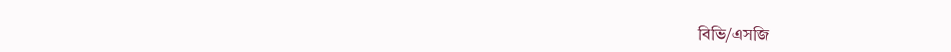বিভি/এসজি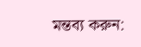মন্তব্য করুন: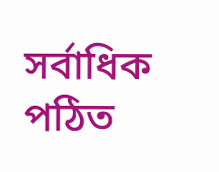সর্বাধিক পঠিত